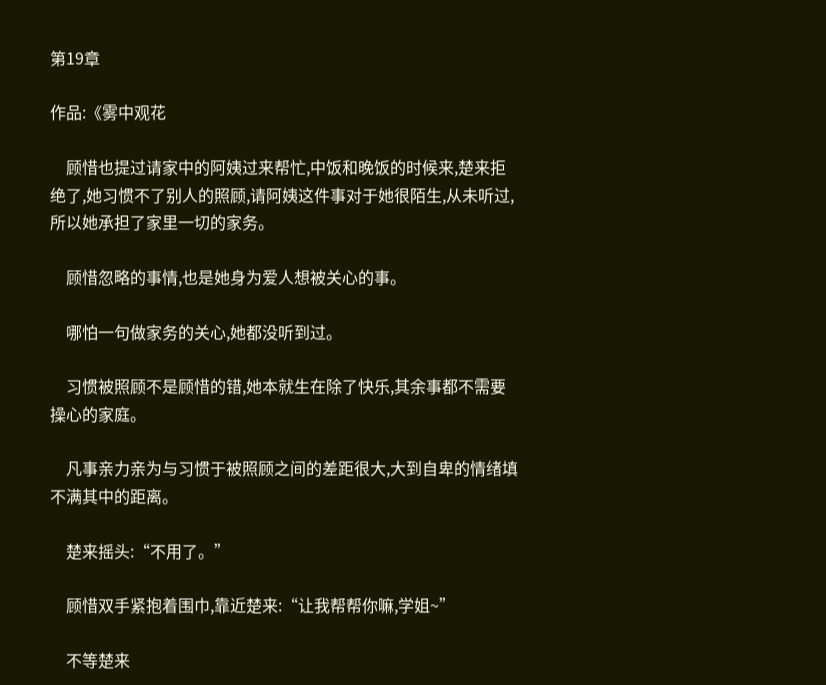第19章

作品:《雾中观花

    顾惜也提过请家中的阿姨过来帮忙,中饭和晚饭的时候来,楚来拒绝了,她习惯不了别人的照顾,请阿姨这件事对于她很陌生,从未听过,所以她承担了家里一切的家务。

    顾惜忽略的事情,也是她身为爱人想被关心的事。

    哪怕一句做家务的关心,她都没听到过。

    习惯被照顾不是顾惜的错,她本就生在除了快乐,其余事都不需要操心的家庭。

    凡事亲力亲为与习惯于被照顾之间的差距很大,大到自卑的情绪填不满其中的距离。

    楚来摇头:“不用了。”

    顾惜双手紧抱着围巾,靠近楚来:“让我帮帮你嘛,学姐~”

    不等楚来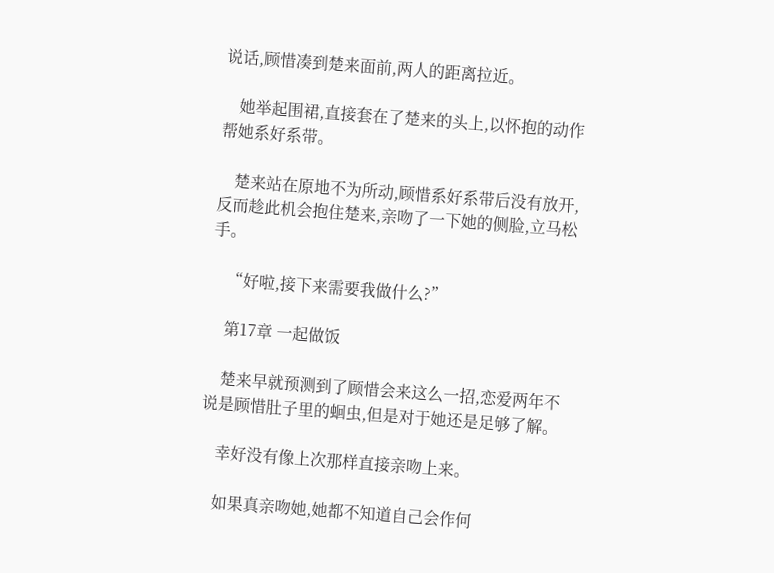说话,顾惜凑到楚来面前,两人的距离拉近。

    她举起围裙,直接套在了楚来的头上,以怀抱的动作帮她系好系带。

    楚来站在原地不为所动,顾惜系好系带后没有放开,反而趁此机会抱住楚来,亲吻了一下她的侧脸,立马松手。

    “好啦,接下来需要我做什么?”

    第17章 一起做饭

    楚来早就预测到了顾惜会来这么一招,恋爱两年不说是顾惜肚子里的蛔虫,但是对于她还是足够了解。

    幸好没有像上次那样直接亲吻上来。

    如果真亲吻她,她都不知道自己会作何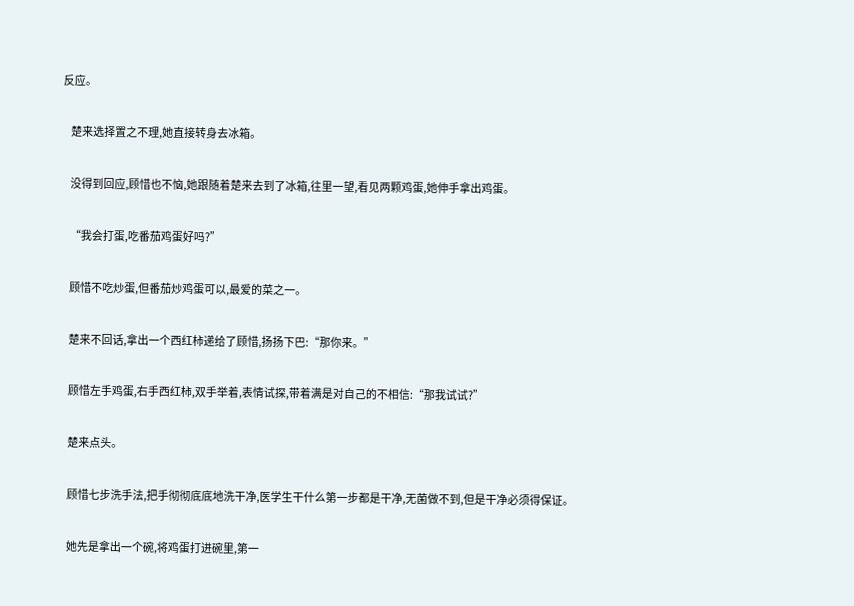反应。

    楚来选择置之不理,她直接转身去冰箱。

    没得到回应,顾惜也不恼,她跟随着楚来去到了冰箱,往里一望,看见两颗鸡蛋,她伸手拿出鸡蛋。

    “我会打蛋,吃番茄鸡蛋好吗?”

    顾惜不吃炒蛋,但番茄炒鸡蛋可以,最爱的菜之一。

    楚来不回话,拿出一个西红柿递给了顾惜,扬扬下巴:“那你来。”

    顾惜左手鸡蛋,右手西红柿,双手举着,表情试探,带着满是对自己的不相信:“那我试试?”

    楚来点头。

    顾惜七步洗手法,把手彻彻底底地洗干净,医学生干什么第一步都是干净,无菌做不到,但是干净必须得保证。

    她先是拿出一个碗,将鸡蛋打进碗里,第一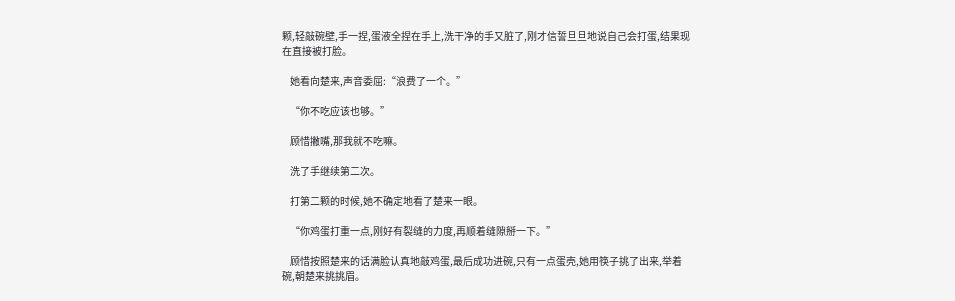颗,轻敲碗壁,手一捏,蛋液全捏在手上,洗干净的手又脏了,刚才信誓旦旦地说自己会打蛋,结果现在直接被打脸。

    她看向楚来,声音委屈:“浪费了一个。”

    “你不吃应该也够。”

    顾惜撇嘴,那我就不吃嘛。

    洗了手继续第二次。

    打第二颗的时候,她不确定地看了楚来一眼。

    “你鸡蛋打重一点,刚好有裂缝的力度,再顺着缝隙掰一下。”

    顾惜按照楚来的话满脸认真地敲鸡蛋,最后成功进碗,只有一点蛋壳,她用筷子挑了出来,举着碗,朝楚来挑挑眉。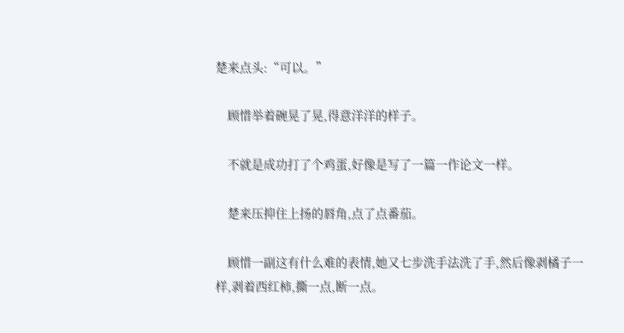楚来点头:“可以。”

    顾惜举着碗晃了晃,得意洋洋的样子。

    不就是成功打了个鸡蛋,好像是写了一篇一作论文一样。

    楚来压抑住上扬的唇角,点了点番茄。

    顾惜一副这有什么难的表情,她又七步洗手法洗了手,然后像剥橘子一样,剥着西红柿,撕一点,断一点。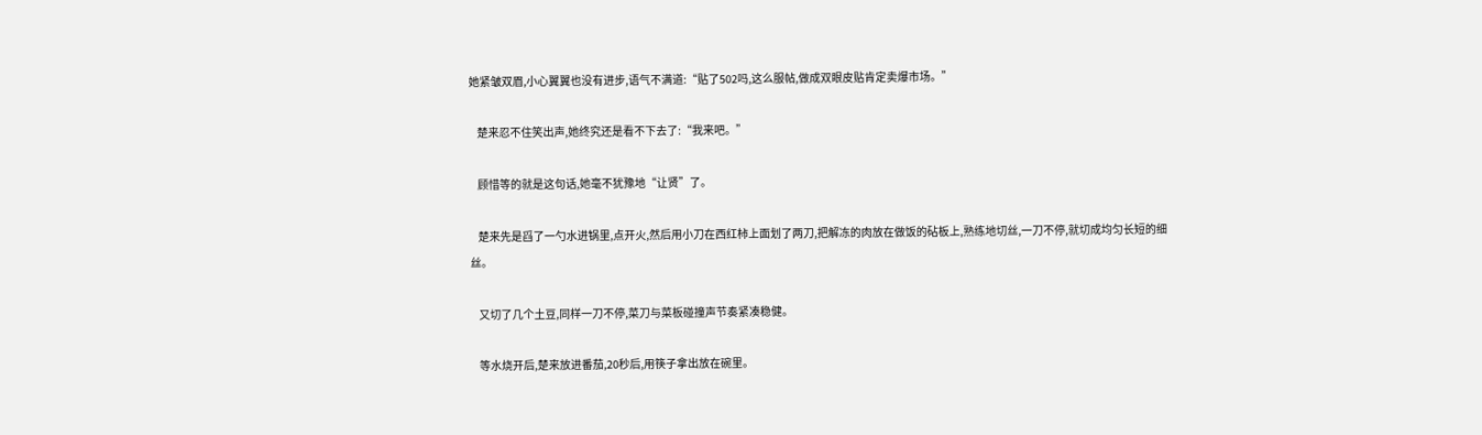她紧皱双眉,小心翼翼也没有进步,语气不满道:“贴了502吗,这么服帖,做成双眼皮贴肯定卖爆市场。”

    楚来忍不住笑出声,她终究还是看不下去了:“我来吧。”

    顾惜等的就是这句话,她毫不犹豫地“让贤”了。

    楚来先是舀了一勺水进锅里,点开火,然后用小刀在西红柿上面划了两刀,把解冻的肉放在做饭的砧板上,熟练地切丝,一刀不停,就切成均匀长短的细丝。

    又切了几个土豆,同样一刀不停,菜刀与菜板碰撞声节奏紧凑稳健。

    等水烧开后,楚来放进番茄,20秒后,用筷子拿出放在碗里。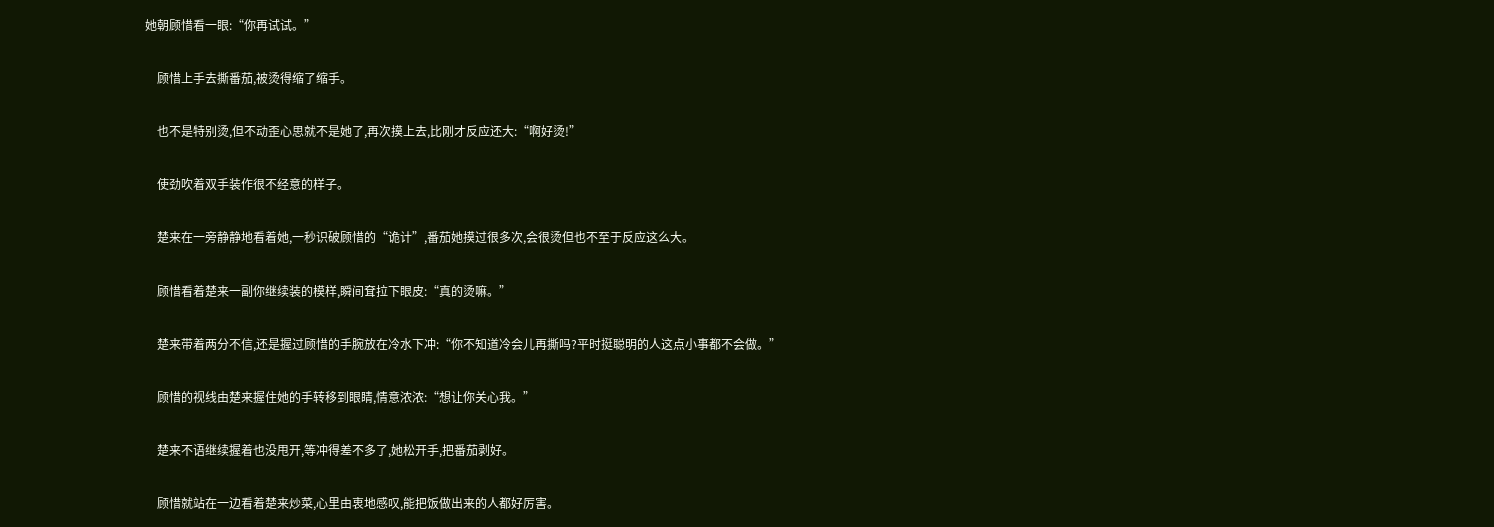她朝顾惜看一眼:“你再试试。”

    顾惜上手去撕番茄,被烫得缩了缩手。

    也不是特别烫,但不动歪心思就不是她了,再次摸上去,比刚才反应还大:“啊好烫!”

    使劲吹着双手装作很不经意的样子。

    楚来在一旁静静地看着她,一秒识破顾惜的“诡计”,番茄她摸过很多次,会很烫但也不至于反应这么大。

    顾惜看着楚来一副你继续装的模样,瞬间耷拉下眼皮:“真的烫嘛。”

    楚来带着两分不信,还是握过顾惜的手腕放在冷水下冲:“你不知道冷会儿再撕吗?平时挺聪明的人这点小事都不会做。”

    顾惜的视线由楚来握住她的手转移到眼睛,情意浓浓:“想让你关心我。”

    楚来不语继续握着也没甩开,等冲得差不多了,她松开手,把番茄剥好。

    顾惜就站在一边看着楚来炒菜,心里由衷地感叹,能把饭做出来的人都好厉害。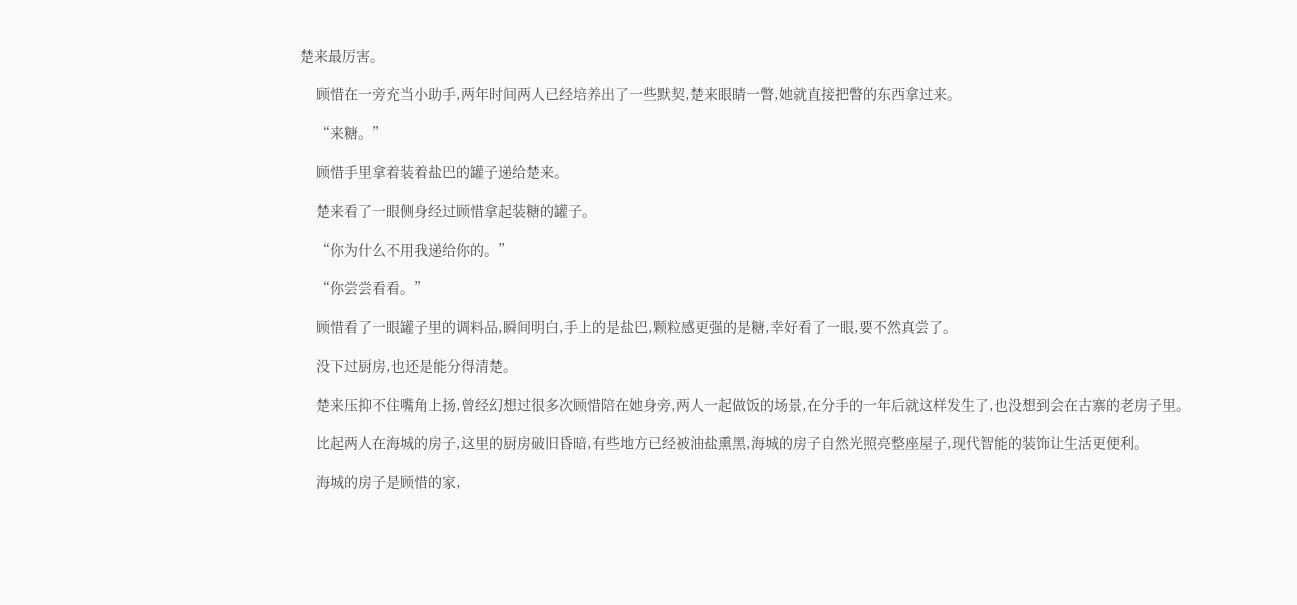楚来最厉害。

    顾惜在一旁充当小助手,两年时间两人已经培养出了一些默契,楚来眼睛一瞥,她就直接把瞥的东西拿过来。

    “来糖。”

    顾惜手里拿着装着盐巴的罐子递给楚来。

    楚来看了一眼侧身经过顾惜拿起装糖的罐子。

    “你为什么不用我递给你的。”

    “你尝尝看看。”

    顾惜看了一眼罐子里的调料品,瞬间明白,手上的是盐巴,颗粒感更强的是糖,幸好看了一眼,要不然真尝了。

    没下过厨房,也还是能分得清楚。

    楚来压抑不住嘴角上扬,曾经幻想过很多次顾惜陪在她身旁,两人一起做饭的场景,在分手的一年后就这样发生了,也没想到会在古寨的老房子里。

    比起两人在海城的房子,这里的厨房破旧昏暗,有些地方已经被油盐熏黑,海城的房子自然光照亮整座屋子,现代智能的装饰让生活更便利。

    海城的房子是顾惜的家,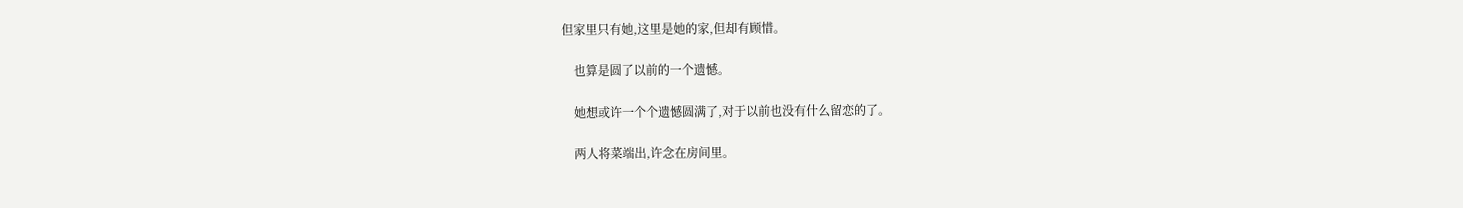但家里只有她,这里是她的家,但却有顾惜。

    也算是圆了以前的一个遗憾。

    她想或许一个个遗憾圆满了,对于以前也没有什么留恋的了。

    两人将菜端出,许念在房间里。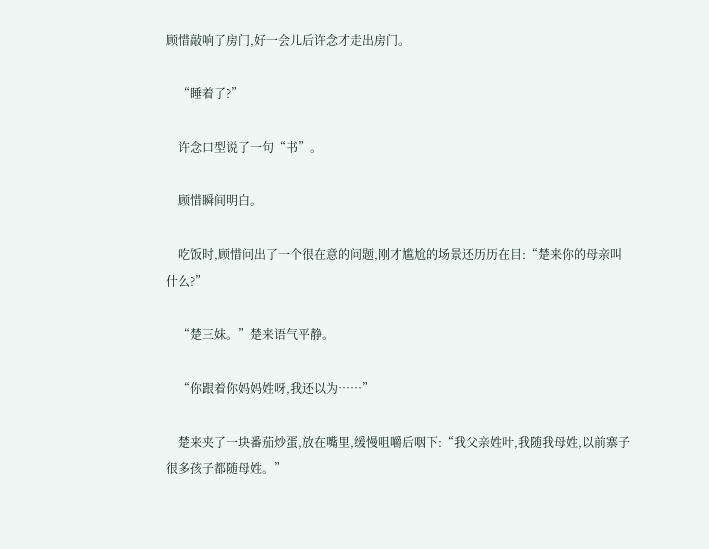顾惜敲响了房门,好一会儿后许念才走出房门。

    “睡着了?”

    许念口型说了一句“书”。

    顾惜瞬间明白。

    吃饭时,顾惜问出了一个很在意的问题,刚才尴尬的场景还历历在目:“楚来你的母亲叫什么?”

    “楚三妹。”楚来语气平静。

    “你跟着你妈妈姓呀,我还以为……”

    楚来夹了一块番茄炒蛋,放在嘴里,缓慢咀嚼后咽下:“我父亲姓叶,我随我母姓,以前寨子很多孩子都随母姓。”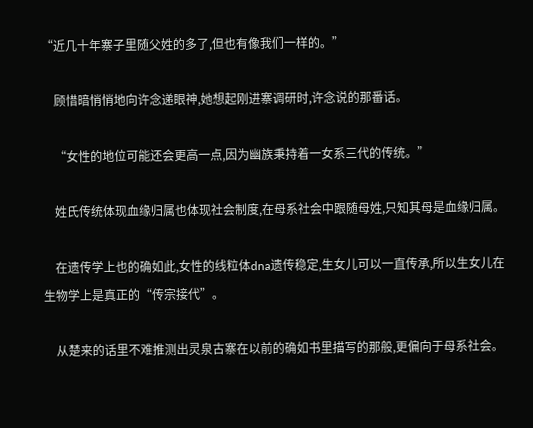“近几十年寨子里随父姓的多了,但也有像我们一样的。”

    顾惜暗悄悄地向许念递眼神,她想起刚进寨调研时,许念说的那番话。

    “女性的地位可能还会更高一点,因为幽族秉持着一女系三代的传统。”

    姓氏传统体现血缘归属也体现社会制度,在母系社会中跟随母姓,只知其母是血缘归属。

    在遗传学上也的确如此,女性的线粒体dna遗传稳定,生女儿可以一直传承,所以生女儿在生物学上是真正的“传宗接代”。

    从楚来的话里不难推测出灵泉古寨在以前的确如书里描写的那般,更偏向于母系社会。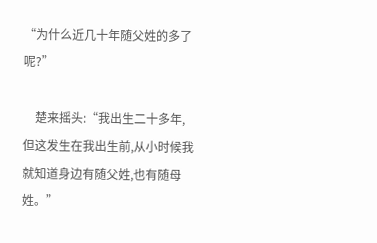“为什么近几十年随父姓的多了呢?”

    楚来摇头:“我出生二十多年,但这发生在我出生前,从小时候我就知道身边有随父姓,也有随母姓。”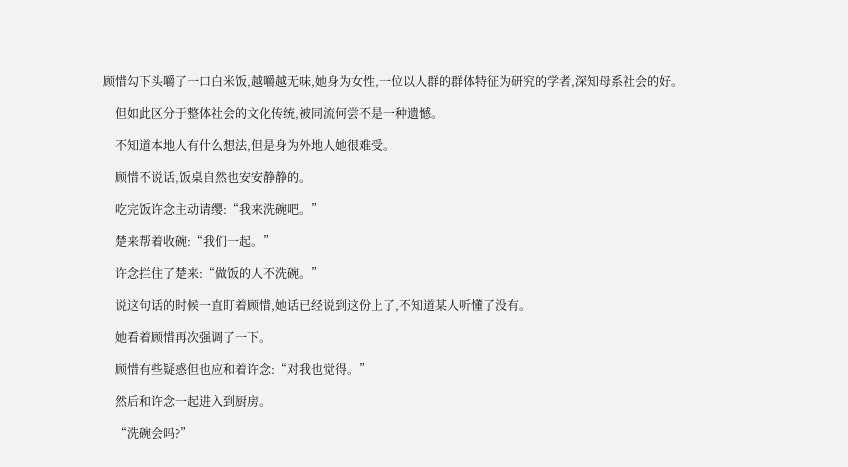顾惜勾下头嚼了一口白米饭,越嚼越无味,她身为女性,一位以人群的群体特征为研究的学者,深知母系社会的好。

    但如此区分于整体社会的文化传统,被同流何尝不是一种遗憾。

    不知道本地人有什么想法,但是身为外地人她很难受。

    顾惜不说话,饭桌自然也安安静静的。

    吃完饭许念主动请缨:“我来洗碗吧。”

    楚来帮着收碗:“我们一起。”

    许念拦住了楚来:“做饭的人不洗碗。”

    说这句话的时候一直盯着顾惜,她话已经说到这份上了,不知道某人听懂了没有。

    她看着顾惜再次强调了一下。

    顾惜有些疑惑但也应和着许念:“对我也觉得。”

    然后和许念一起进入到厨房。

    “洗碗会吗?”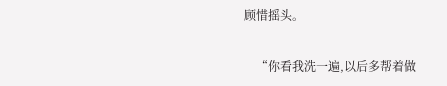顾惜摇头。

    “你看我洗一遍,以后多帮着做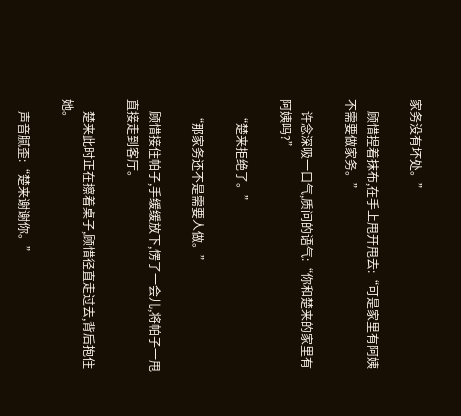家务没有坏处。”

    顾惜捏着抹布,在手上甩开甩去:“可是家里有阿姨不需要做家务。”

    许念深吸一口气,质问的语气:“你和楚来的家里有阿姨吗?”

    “楚来拒绝了。”

    “那家务还不是需要人做。”

    顾惜接住帕子,手缓缓放下,愣了一会儿,将帕子一甩直接走到客厅。

    楚来此时正在擦着桌子,顾惜径直走过去,背后抱住她。

    声音腻歪:“楚来谢谢你。”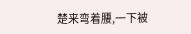楚来弯着腰,一下被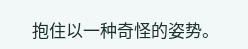抱住以一种奇怪的姿势。